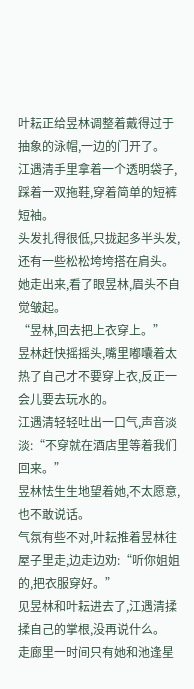叶耘正给昱林调整着戴得过于抽象的泳帽,一边的门开了。
江遇清手里拿着一个透明袋子,踩着一双拖鞋,穿着简单的短裤短袖。
头发扎得很低,只拢起多半头发,还有一些松松垮垮搭在肩头。
她走出来,看了眼昱林,眉头不自觉皱起。
“昱林,回去把上衣穿上。”
昱林赶快摇摇头,嘴里嘟囔着太热了自己才不要穿上衣,反正一会儿要去玩水的。
江遇清轻轻吐出一口气,声音淡淡:“不穿就在酒店里等着我们回来。”
昱林怯生生地望着她,不太愿意,也不敢说话。
气氛有些不对,叶耘推着昱林往屋子里走,边走边劝:“听你姐姐的,把衣服穿好。”
见昱林和叶耘进去了,江遇清揉揉自己的掌根,没再说什么。
走廊里一时间只有她和池逢星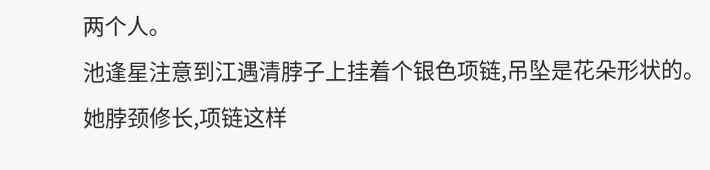两个人。
池逢星注意到江遇清脖子上挂着个银色项链,吊坠是花朵形状的。
她脖颈修长,项链这样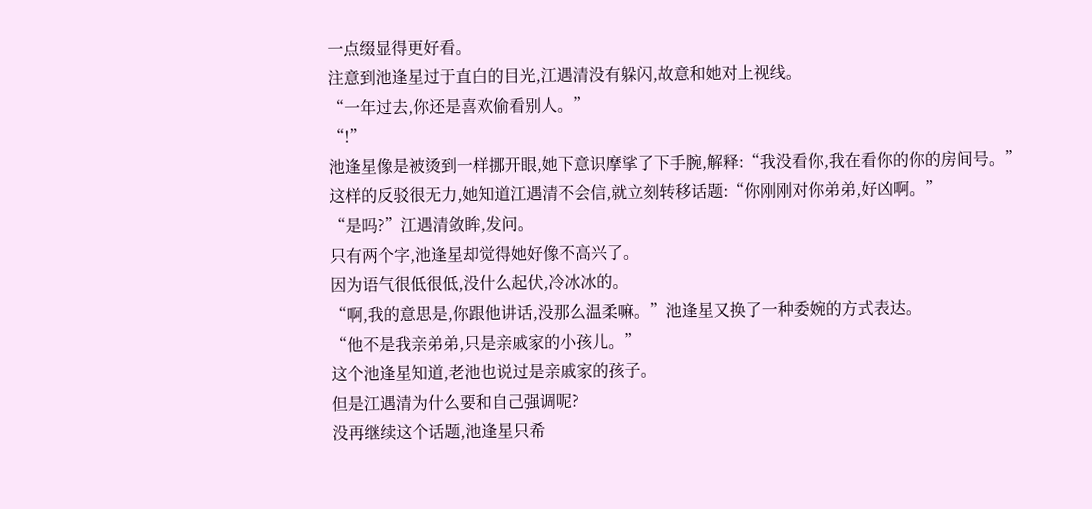一点缀显得更好看。
注意到池逢星过于直白的目光,江遇清没有躲闪,故意和她对上视线。
“一年过去,你还是喜欢偷看别人。”
“!”
池逢星像是被烫到一样挪开眼,她下意识摩挲了下手腕,解释:“我没看你,我在看你的你的房间号。”
这样的反驳很无力,她知道江遇清不会信,就立刻转移话题:“你刚刚对你弟弟,好凶啊。”
“是吗?”江遇清敛眸,发问。
只有两个字,池逢星却觉得她好像不高兴了。
因为语气很低很低,没什么起伏,冷冰冰的。
“啊,我的意思是,你跟他讲话,没那么温柔嘛。”池逢星又换了一种委婉的方式表达。
“他不是我亲弟弟,只是亲戚家的小孩儿。”
这个池逢星知道,老池也说过是亲戚家的孩子。
但是江遇清为什么要和自己强调呢?
没再继续这个话题,池逢星只希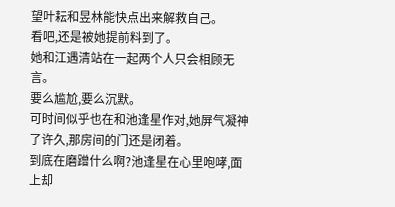望叶耘和昱林能快点出来解救自己。
看吧,还是被她提前料到了。
她和江遇清站在一起两个人只会相顾无言。
要么尴尬,要么沉默。
可时间似乎也在和池逢星作对,她屏气凝神了许久,那房间的门还是闭着。
到底在磨蹭什么啊?池逢星在心里咆哮,面上却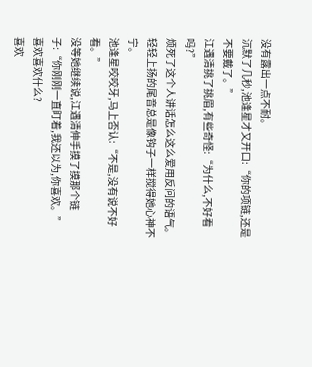没有露出一点不耐。
沉默了几秒,池逢星才又开口:“你的项链,还是不要戴了。”
江遇清挑了挑眉,有些奇怪:“为什么,不好看吗?”
烦死了这个人讲话怎么这么爱用反问的语气。
轻轻上扬的尾音总是像钩子一样搅得她心神不宁。
池逢星咬咬牙,马上否认:“不是,没有说不好看。”
没等她继续说,江遇清伸手摸了摸那个链子:“你刚刚一直盯着,我还以为,你喜欢。”
喜欢喜欢什么?
喜欢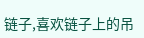链子,喜欢链子上的吊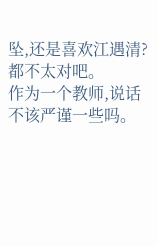坠,还是喜欢江遇清?
都不太对吧。
作为一个教师,说话不该严谨一些吗。